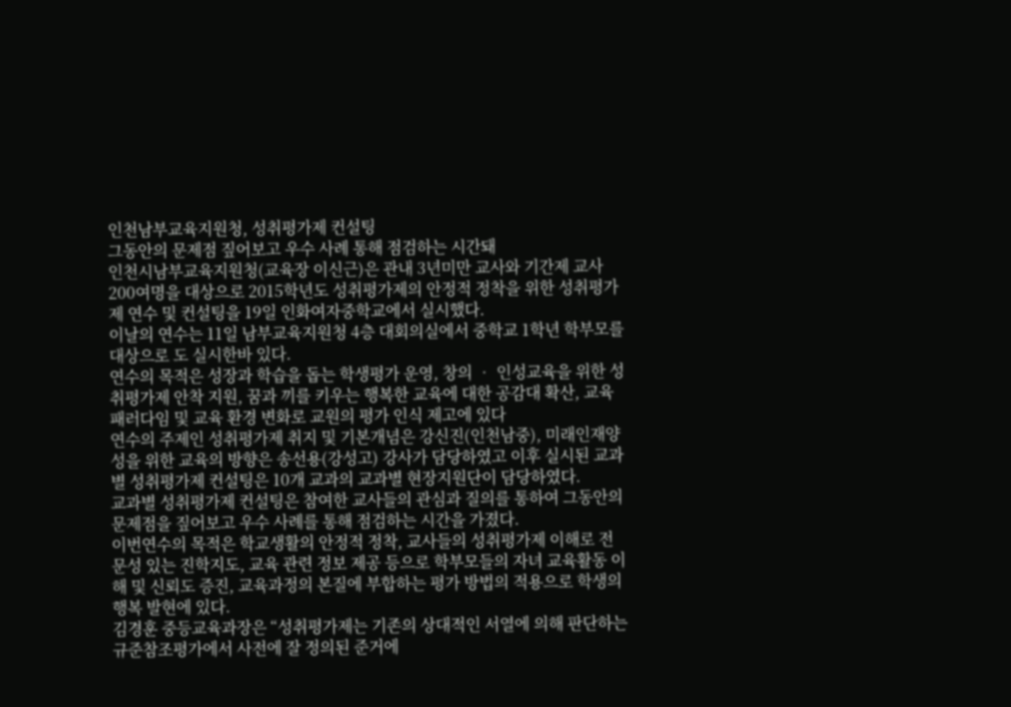인천남부교육지원청, 성취평가제 컨설팅
그동안의 문제점 짚어보고 우수 사례 통해 점검하는 시간돼
인천시남부교육지원청(교육장 이신근)은 관내 3년미만 교사와 기간제 교사 200여명을 대상으로 2015학년도 성취평가제의 안정적 정착을 위한 성취평가제 연수 및 컨설팅을 19일 인화여자중학교에서 실시했다.
이날의 연수는 11일 남부교육지원청 4층 대회의실에서 중학교 1학년 학부모를 대상으로 도 실시한바 있다.
연수의 목적은 성장과 학습을 돕는 학생평가 운영, 창의 ‧ 인성교육을 위한 성취평가제 안착 지원, 꿈과 끼를 키우는 행복한 교육에 대한 공감대 확산, 교육 패러다임 및 교육 환경 변화로 교원의 평가 인식 제고에 있다
연수의 주제인 성취평가제 취지 및 기본개념은 강신진(인천남중), 미래인재양성을 위한 교육의 방향은 송선용(강성고) 강사가 담당하였고 이후 실시된 교과별 성취평가제 컨설팅은 10개 교과의 교과별 현장지원단이 담당하였다.
교과별 성취평가제 컨설팅은 참여한 교사들의 관심과 질의를 통하여 그동안의 문제점을 짚어보고 우수 사례를 통해 점검하는 시간을 가졌다.
이번연수의 목적은 학교생활의 안정적 정착, 교사들의 성취평가제 이해로 전문성 있는 진학지도, 교육 관련 정보 제공 등으로 학부모들의 자녀 교육활동 이해 및 신뢰도 증진, 교육과정의 본질에 부합하는 평가 방법의 적용으로 학생의 행복 발현에 있다.
김경훈 중등교육과장은 “성취평가제는 기존의 상대적인 서열에 의해 판단하는 규준참조평가에서 사전에 잘 정의된 준거에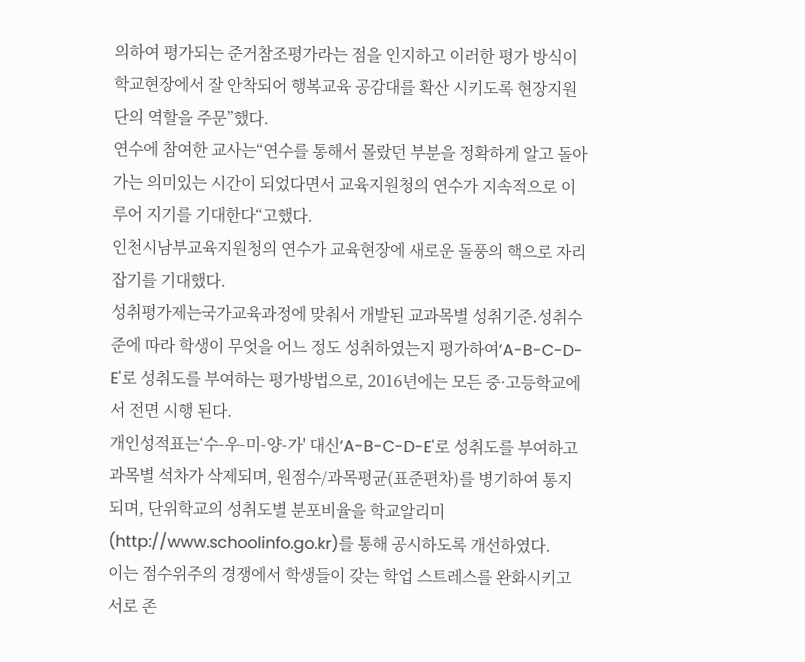의하여 평가되는 준거참조평가라는 점을 인지하고 이러한 평가 방식이 학교현장에서 잘 안착되어 행복교육 공감대를 확산 시키도록 현장지원단의 역할을 주문”했다.
연수에 참여한 교사는“연수를 통해서 몰랐던 부분을 정확하게 알고 돌아가는 의미있는 시간이 되었다면서 교육지원청의 연수가 지속적으로 이루어 지기를 기대한다“고했다.
인천시남부교육지원청의 연수가 교육현장에 새로운 돌풍의 핵으로 자리잡기를 기대했다.
성취평가제는국가교육과정에 맞춰서 개발된 교과목별 성취기준․성취수준에 따라 학생이 무엇을 어느 정도 성취하였는지 평가하여‘A-B-C-D-E'로 성취도를 부여하는 평가방법으로, 2016년에는 모든 중·고등학교에서 전면 시행 된다.
개인성적표는‘수-우-미-양-가' 대신‘A-B-C-D-E'로 성취도를 부여하고 과목별 석차가 삭제되며, 원점수/과목평균(표준편차)를 병기하여 통지되며, 단위학교의 성취도별 분포비율을 학교알리미(http://www.schoolinfo.go.kr)를 통해 공시하도록 개선하였다.
이는 점수위주의 경쟁에서 학생들이 갖는 학업 스트레스를 완화시키고 서로 존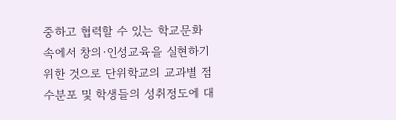중하고 협력할 수 있는 학교문화 속에서 창의·인성교육을 실현하기 위한 것으로 단위학교의 교과별 점수분포 및 학생들의 성취정도에 대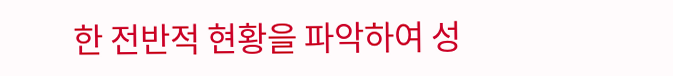한 전반적 현황을 파악하여 성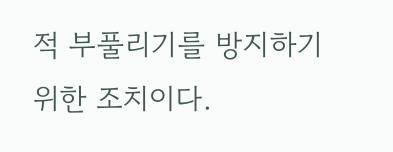적 부풀리기를 방지하기 위한 조치이다.